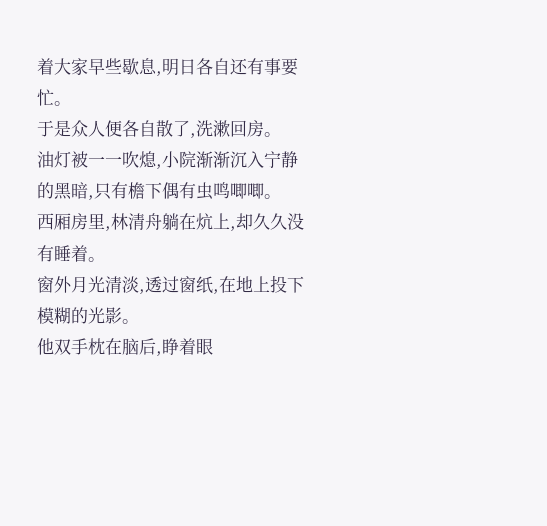着大家早些歇息,明日各自还有事要忙。
于是众人便各自散了,洗漱回房。
油灯被一一吹熄,小院渐渐沉入宁静的黑暗,只有檐下偶有虫鸣唧唧。
西厢房里,林清舟躺在炕上,却久久没有睡着。
窗外月光清淡,透过窗纸,在地上投下模糊的光影。
他双手枕在脑后,睁着眼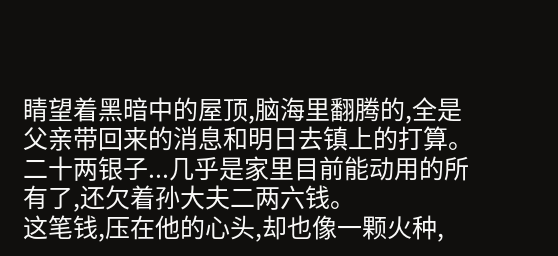睛望着黑暗中的屋顶,脑海里翻腾的,全是父亲带回来的消息和明日去镇上的打算。
二十两银子...几乎是家里目前能动用的所有了,还欠着孙大夫二两六钱。
这笔钱,压在他的心头,却也像一颗火种,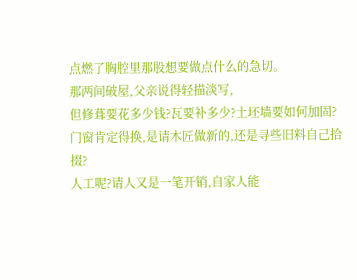点燃了胸腔里那股想要做点什么的急切。
那两间破屋,父亲说得轻描淡写,
但修葺要花多少钱?瓦要补多少?土坯墙要如何加固?
门窗肯定得换,是请木匠做新的,还是寻些旧料自己拾掇?
人工呢?请人又是一笔开销,自家人能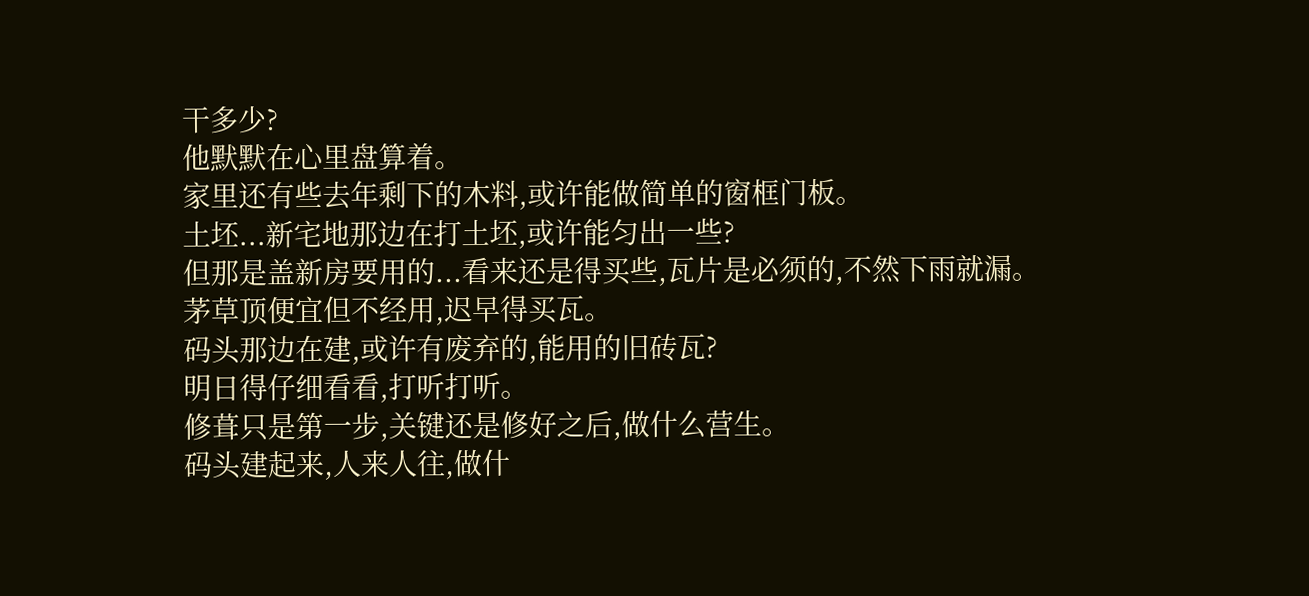干多少?
他默默在心里盘算着。
家里还有些去年剩下的木料,或许能做简单的窗框门板。
土坯...新宅地那边在打土坯,或许能匀出一些?
但那是盖新房要用的...看来还是得买些,瓦片是必须的,不然下雨就漏。
茅草顶便宜但不经用,迟早得买瓦。
码头那边在建,或许有废弃的,能用的旧砖瓦?
明日得仔细看看,打听打听。
修葺只是第一步,关键还是修好之后,做什么营生。
码头建起来,人来人往,做什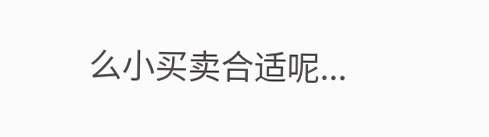么小买卖合适呢...